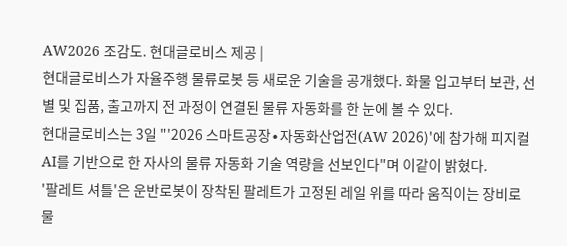AW2026 조감도. 현대글로비스 제공 |
현대글로비스가 자율주행 물류로봇 등 새로운 기술을 공개했다. 화물 입고부터 보관, 선별 및 집품, 출고까지 전 과정이 연결된 물류 자동화를 한 눈에 볼 수 있다.
현대글로비스는 3일 "'2026 스마트공장∙자동화산업전(AW 2026)'에 참가해 피지컬 AI를 기반으로 한 자사의 물류 자동화 기술 역량을 선보인다"며 이같이 밝혔다.
'팔레트 셔틀'은 운반로봇이 장착된 팔레트가 고정된 레일 위를 따라 움직이는 장비로 물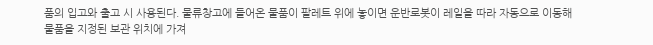품의 입고와 출고 시 사용된다. 물류창고에 들어온 물품이 팔레트 위에 놓이면 운반로봇이 레일을 따라 자동으로 이동해 물품을 지정된 보관 위치에 가져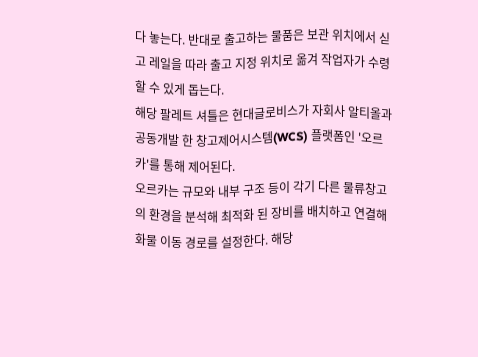다 놓는다. 반대로 출고하는 물품은 보관 위치에서 싣고 레일을 따라 출고 지정 위치로 옮겨 작업자가 수령할 수 있게 돕는다.
해당 팔레트 셔틀은 현대글로비스가 자회사 알티올과 공동개발 한 창고제어시스템(WCS) 플랫폼인 '오르카'를 통해 제어된다.
오르카는 규모와 내부 구조 등이 각기 다른 물류창고의 환경을 분석해 최적화 된 장비를 배치하고 연결해 화물 이동 경로를 설정한다. 해당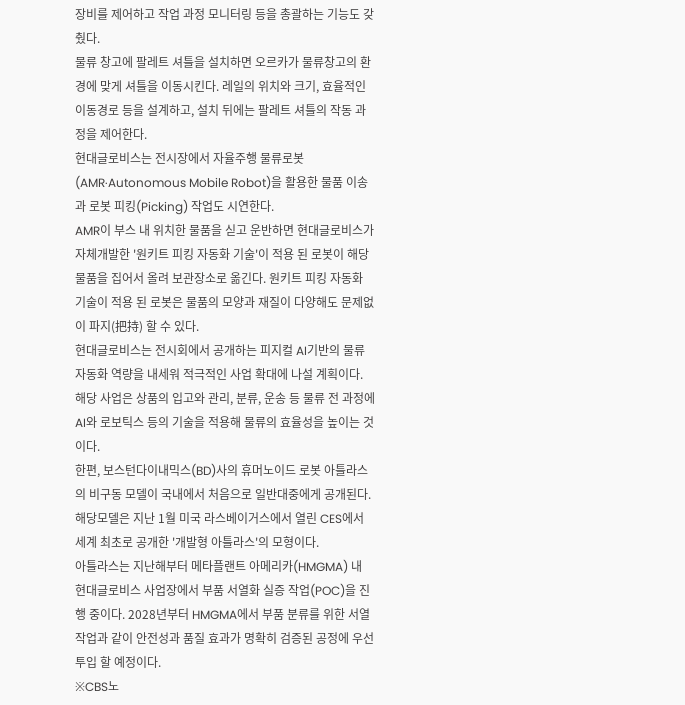장비를 제어하고 작업 과정 모니터링 등을 총괄하는 기능도 갖췄다.
물류 창고에 팔레트 셔틀을 설치하면 오르카가 물류창고의 환경에 맞게 셔틀을 이동시킨다. 레일의 위치와 크기, 효율적인 이동경로 등을 설계하고, 설치 뒤에는 팔레트 셔틀의 작동 과정을 제어한다.
현대글로비스는 전시장에서 자율주행 물류로봇(AMR∙Autonomous Mobile Robot)을 활용한 물품 이송과 로봇 피킹(Picking) 작업도 시연한다.
AMR이 부스 내 위치한 물품을 싣고 운반하면 현대글로비스가 자체개발한 '원키트 피킹 자동화 기술'이 적용 된 로봇이 해당 물품을 집어서 올려 보관장소로 옮긴다. 원키트 피킹 자동화 기술이 적용 된 로봇은 물품의 모양과 재질이 다양해도 문제없이 파지(把持) 할 수 있다.
현대글로비스는 전시회에서 공개하는 피지컬 AI기반의 물류 자동화 역량을 내세워 적극적인 사업 확대에 나설 계획이다. 해당 사업은 상품의 입고와 관리, 분류, 운송 등 물류 전 과정에 AI와 로보틱스 등의 기술을 적용해 물류의 효율성을 높이는 것이다.
한편, 보스턴다이내믹스(BD)사의 휴머노이드 로봇 아틀라스의 비구동 모델이 국내에서 처음으로 일반대중에게 공개된다. 해당모델은 지난 1월 미국 라스베이거스에서 열린 CES에서 세계 최초로 공개한 '개발형 아틀라스'의 모형이다.
아틀라스는 지난해부터 메타플랜트 아메리카(HMGMA) 내 현대글로비스 사업장에서 부품 서열화 실증 작업(POC)을 진행 중이다. 2028년부터 HMGMA에서 부품 분류를 위한 서열 작업과 같이 안전성과 품질 효과가 명확히 검증된 공정에 우선 투입 할 예정이다.
※CBS노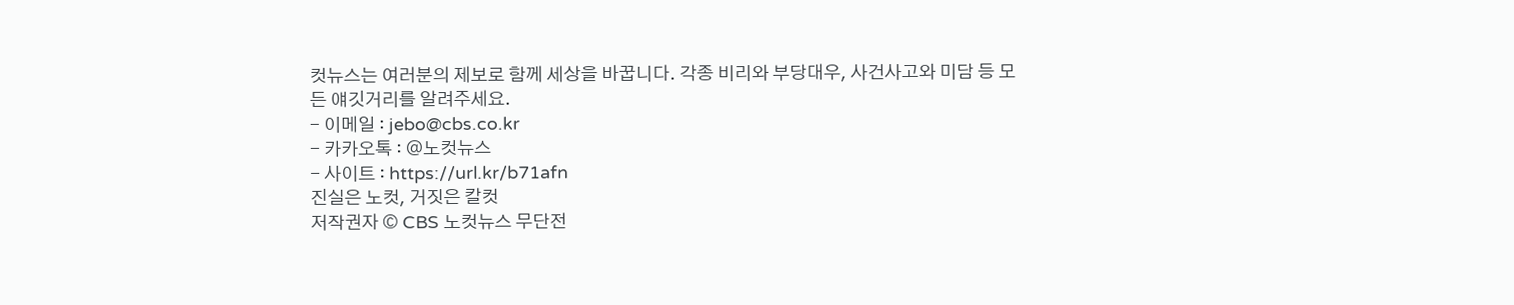컷뉴스는 여러분의 제보로 함께 세상을 바꿉니다. 각종 비리와 부당대우, 사건사고와 미담 등 모든 얘깃거리를 알려주세요.
- 이메일 : jebo@cbs.co.kr
- 카카오톡 : @노컷뉴스
- 사이트 : https://url.kr/b71afn
진실은 노컷, 거짓은 칼컷
저작권자 © CBS 노컷뉴스 무단전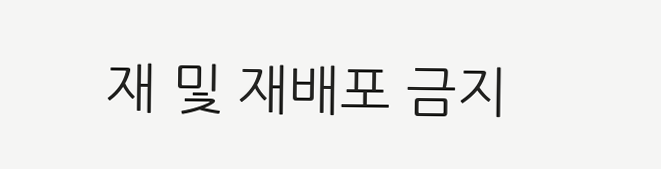재 및 재배포 금지